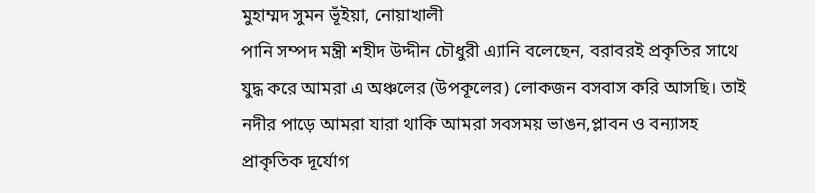মুহাম্মদ সুমন ভূঁইয়া, নোয়াখালী
পানি সম্পদ মন্ত্রী শহীদ উদ্দীন চৌধুরী এ্যানি বলেছেন, বরাবরই প্রকৃতির সাথে যুদ্ধ করে আমরা এ অঞ্চলের (উপকূলের) লোকজন বসবাস করি আসছি। তাই নদীর পাড়ে আমরা যারা থাকি আমরা সবসময় ভাঙন,প্লাবন ও বন্যাসহ প্রাকৃতিক দূর্যোগ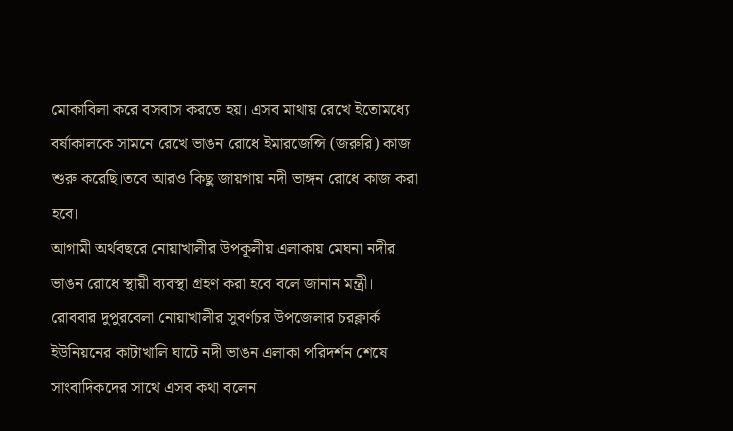মোকাবিলা করে বসবাস করতে হয়। এসব মাথায় রেখে ইতোমধ্যে বর্ষাকালকে সামনে রেখে ভাঙন রোধে ইমারজেন্সি (জরুরি) কাজ শুরু করেছি।তবে আরও কিছু জায়গায় নদী ভাঙ্গন রোধে কাজ করা হবে।
আগামী অর্থবছরে নোয়াখালীর উপকূলীয় এলাকায় মেঘনা নদীর ভাঙন রোধে স্থায়ী ব্যবস্থা গ্রহণ করা হবে বলে জানান মন্ত্রী।
রোববার দুপুরবেলা নোয়াখালীর সুবর্ণচর উপজেলার চরক্লার্ক ইউনিয়নের কাটাখালি ঘাটে নদী ভাঙন এলাকা পরিদর্শন শেষে সাংবাদিকদের সাথে এসব কথা বলেন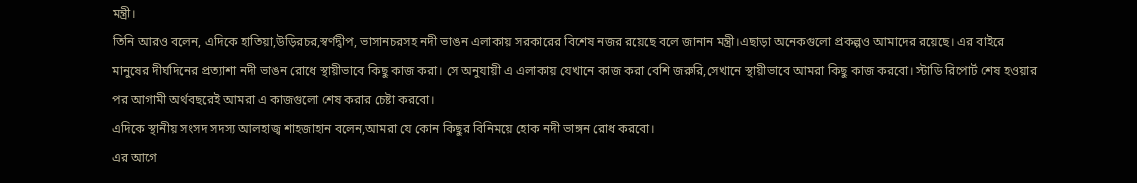মন্ত্রী।
তিনি আরও বলেন, এদিকে হাতিয়া,উড়িরচর,স্বর্ণদ্বীপ, ভাসানচরসহ নদী ভাঙন এলাকায় সরকারের বিশেষ নজর রয়েছে বলে জানান মন্ত্রী।এছাড়া অনেকগুলো প্রকল্পও আমাদের রয়েছে। এর বাইরে মানুষের দীর্ঘদিনের প্রত্যাশা নদী ভাঙন রোধে স্থায়ীভাবে কিছু কাজ করা। সে অনুযায়ী এ এলাকায় যেখানে কাজ করা বেশি জরুরি,সেখানে স্থায়ীভাবে আমরা কিছু কাজ করবো। স্টাডি রিপোর্ট শেষ হওয়ার পর আগামী অর্থবছরেই আমরা এ কাজগুলো শেষ করার চেষ্টা করবো।
এদিকে স্থানীয় সংসদ সদস্য আলহাজ্ব শাহজাহান বলেন,আমরা যে কোন কিছুর বিনিময়ে হোক নদী ভাঙ্গন রোধ করবো।
এর আগে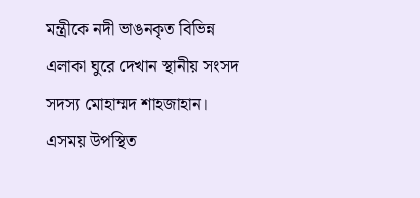মন্ত্রীকে নদী ভাঙনকৃত বিভিন্ন এলাকা ঘুরে দেখান স্থানীয় সংসদ সদস্য মোহাম্মদ শাহজাহান।
এসময় উপস্থিত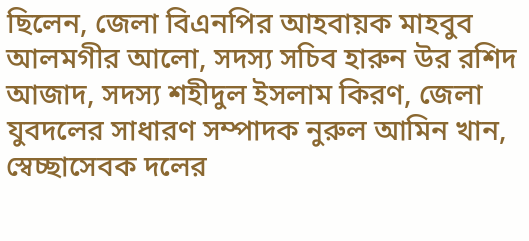ছিলেন, জেলা বিএনপির আহবায়ক মাহবুব আলমগীর আলো, সদস্য সচিব হারুন উর রশিদ আজাদ, সদস্য শহীদুল ইসলাম কিরণ, জেলা যুবদলের সাধারণ সম্পাদক নুরুল আমিন খান, স্বেচ্ছাসেবক দলের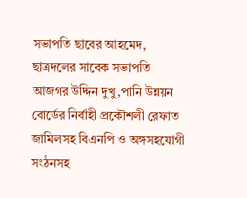সভাপতি ছাবের আহমেদ, ছাত্রদলের সাবেক সভাপতি আজগর উদ্দিন দুখু,পানি উন্নয়ন বোর্ডের নির্বাহী প্রকৌশলী রেফাত জামিলসহ বিএনপি ও অঙ্গসহযোগী সংঠনসহ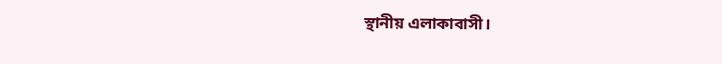স্থানীয় এলাকাবাসী।